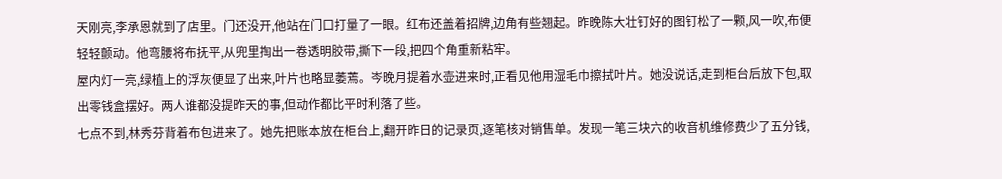天刚亮,李承恩就到了店里。门还没开,他站在门口打量了一眼。红布还盖着招牌,边角有些翘起。昨晚陈大壮钉好的图钉松了一颗,风一吹,布便轻轻颤动。他弯腰将布抚平,从兜里掏出一卷透明胶带,撕下一段,把四个角重新粘牢。
屋内灯一亮,绿植上的浮灰便显了出来,叶片也略显萎蔫。岑晚月提着水壶进来时,正看见他用湿毛巾擦拭叶片。她没说话,走到柜台后放下包,取出零钱盒摆好。两人谁都没提昨天的事,但动作都比平时利落了些。
七点不到,林秀芬背着布包进来了。她先把账本放在柜台上,翻开昨日的记录页,逐笔核对销售单。发现一笔三块六的收音机维修费少了五分钱,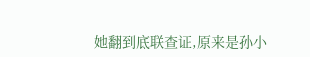她翻到底联查证,原来是孙小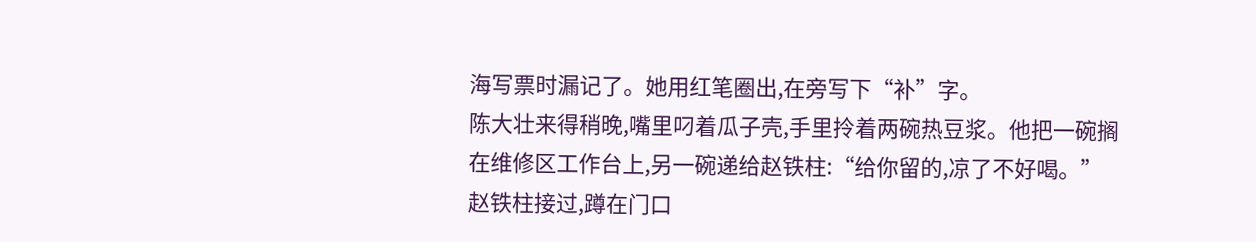海写票时漏记了。她用红笔圈出,在旁写下“补”字。
陈大壮来得稍晚,嘴里叼着瓜子壳,手里拎着两碗热豆浆。他把一碗搁在维修区工作台上,另一碗递给赵铁柱:“给你留的,凉了不好喝。”赵铁柱接过,蹲在门口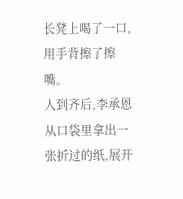长凳上喝了一口,用手背擦了擦嘴。
人到齐后,李承恩从口袋里拿出一张折过的纸,展开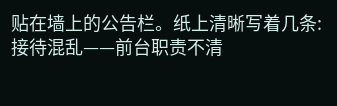贴在墙上的公告栏。纸上清晰写着几条:
接待混乱——前台职责不清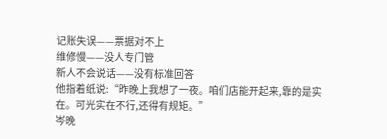记账失误——票据对不上
维修慢——没人专门管
新人不会说话——没有标准回答
他指着纸说:“昨晚上我想了一夜。咱们店能开起来,靠的是实在。可光实在不行,还得有规矩。”
岑晚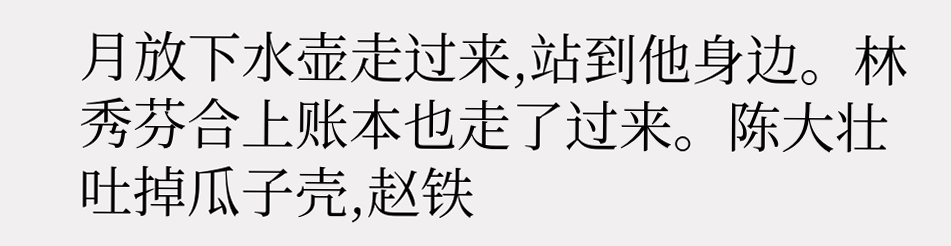月放下水壶走过来,站到他身边。林秀芬合上账本也走了过来。陈大壮吐掉瓜子壳,赵铁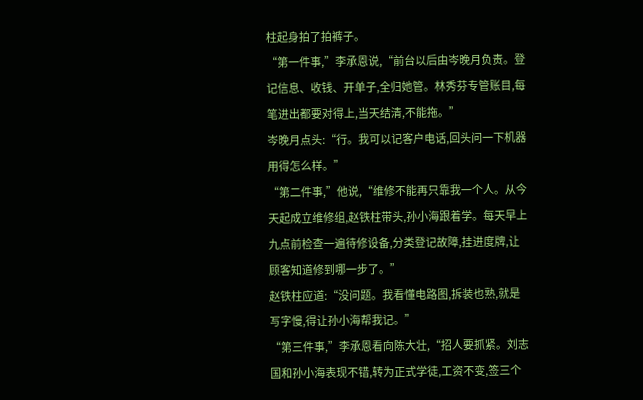柱起身拍了拍裤子。
“第一件事,”李承恩说,“前台以后由岑晚月负责。登记信息、收钱、开单子,全归她管。林秀芬专管账目,每笔进出都要对得上,当天结清,不能拖。”
岑晚月点头:“行。我可以记客户电话,回头问一下机器用得怎么样。”
“第二件事,”他说,“维修不能再只靠我一个人。从今天起成立维修组,赵铁柱带头,孙小海跟着学。每天早上九点前检查一遍待修设备,分类登记故障,挂进度牌,让顾客知道修到哪一步了。”
赵铁柱应道:“没问题。我看懂电路图,拆装也熟,就是写字慢,得让孙小海帮我记。”
“第三件事,”李承恩看向陈大壮,“招人要抓紧。刘志国和孙小海表现不错,转为正式学徒,工资不变,签三个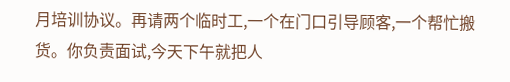月培训协议。再请两个临时工,一个在门口引导顾客,一个帮忙搬货。你负责面试,今天下午就把人